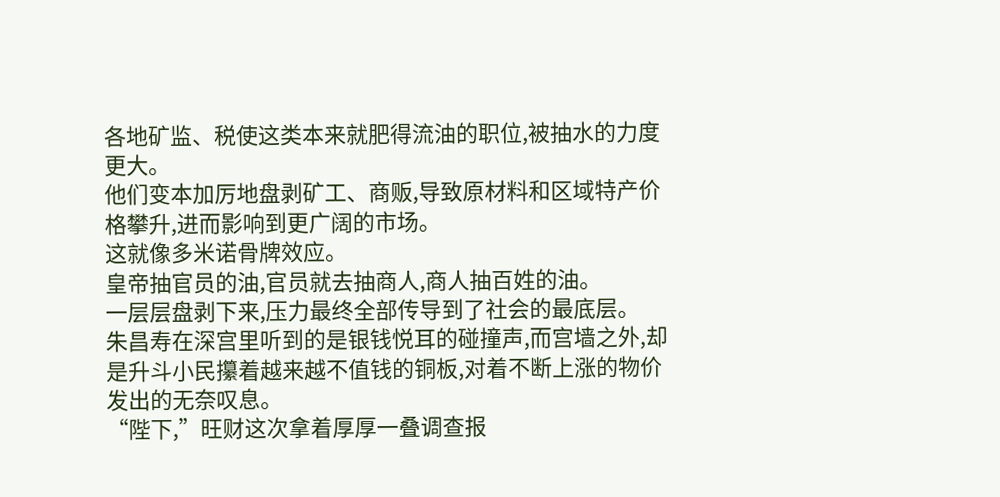各地矿监、税使这类本来就肥得流油的职位,被抽水的力度更大。
他们变本加厉地盘剥矿工、商贩,导致原材料和区域特产价格攀升,进而影响到更广阔的市场。
这就像多米诺骨牌效应。
皇帝抽官员的油,官员就去抽商人,商人抽百姓的油。
一层层盘剥下来,压力最终全部传导到了社会的最底层。
朱昌寿在深宫里听到的是银钱悦耳的碰撞声,而宫墙之外,却是升斗小民攥着越来越不值钱的铜板,对着不断上涨的物价发出的无奈叹息。
“陛下,”旺财这次拿着厚厚一叠调查报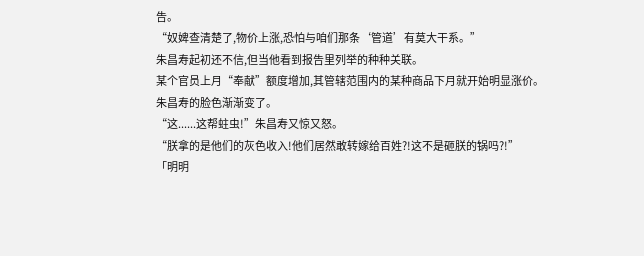告。
“奴婢查清楚了,物价上涨,恐怕与咱们那条‘管道’有莫大干系。”
朱昌寿起初还不信,但当他看到报告里列举的种种关联。
某个官员上月“奉献”额度增加,其管辖范围内的某种商品下月就开始明显涨价。
朱昌寿的脸色渐渐变了。
“这......这帮蛀虫!”朱昌寿又惊又怒。
“朕拿的是他们的灰色收入!他们居然敢转嫁给百姓?!这不是砸朕的锅吗?!”
「明明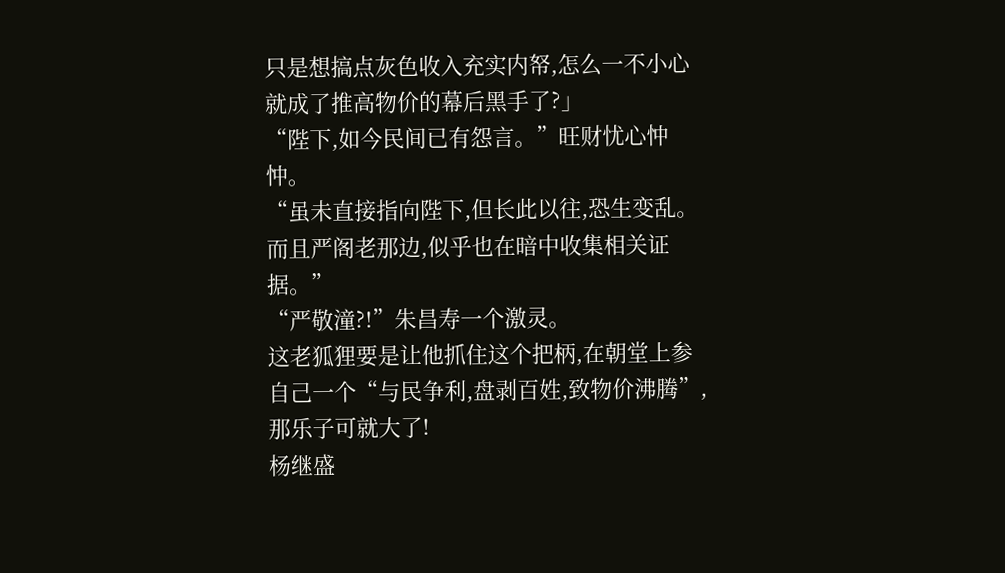只是想搞点灰色收入充实内帑,怎么一不小心就成了推高物价的幕后黑手了?」
“陛下,如今民间已有怨言。”旺财忧心忡忡。
“虽未直接指向陛下,但长此以往,恐生变乱。而且严阁老那边,似乎也在暗中收集相关证据。”
“严敬潼?!”朱昌寿一个激灵。
这老狐狸要是让他抓住这个把柄,在朝堂上参自己一个“与民争利,盘剥百姓,致物价沸腾”,那乐子可就大了!
杨继盛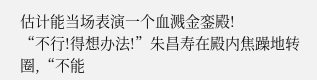估计能当场表演一个血溅金銮殿!
“不行!得想办法!”朱昌寿在殿内焦躁地转圈,“不能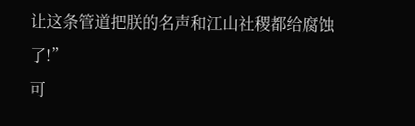让这条管道把朕的名声和江山社稷都给腐蚀了!”
可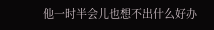他一时半会儿也想不出什么好办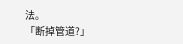法。
「断掉管道?」